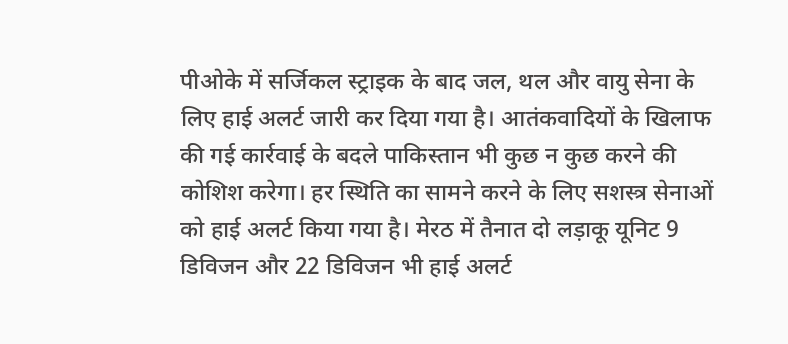पीओके में सर्जिकल स्ट्राइक के बाद जल, थल और वायु सेना के लिए हाई अलर्ट जारी कर दिया गया है। आतंकवादियों के खिलाफ की गई कार्रवाई के बदले पाकिस्तान भी कुछ न कुछ करने की कोशिश करेगा। हर स्थिति का सामने करने के लिए सशस्त्र सेनाओं को हाई अलर्ट किया गया है। मेरठ में तैनात दो लड़ाकू यूनिट 9 डिविजन और 22 डिविजन भी हाई अलर्ट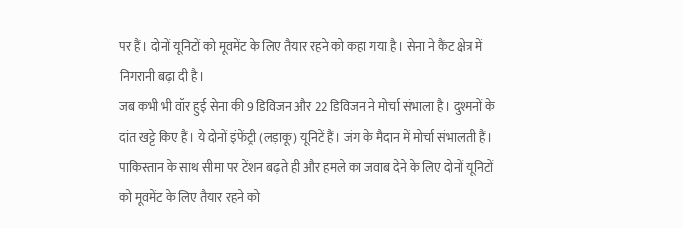पर हैं। दोनों यूनिटों को मूवमेंट के लिए तैयार रहने को कहा गया है। सेना ने कैंट क्षेत्र में निगरानी बढ़ा दी है।
जब कभी भी वॉर हुई सेना की 9 डिविजन और 22 डिविजन ने मोर्चा संभाला है। दुश्मनों के दांत खट्टे किए हैं। ये दोनों इंफेंट्री (लड़ाकू) यूनिटें हैं। जंग के मैदान में मोर्चा संभालती हैं। पाकिस्तान के साथ सीमा पर टेंशन बढ़ते ही और हमले का जवाब देने के लिए दोनों यूनिटों को मूवमेंट के लिए तैयार रहने को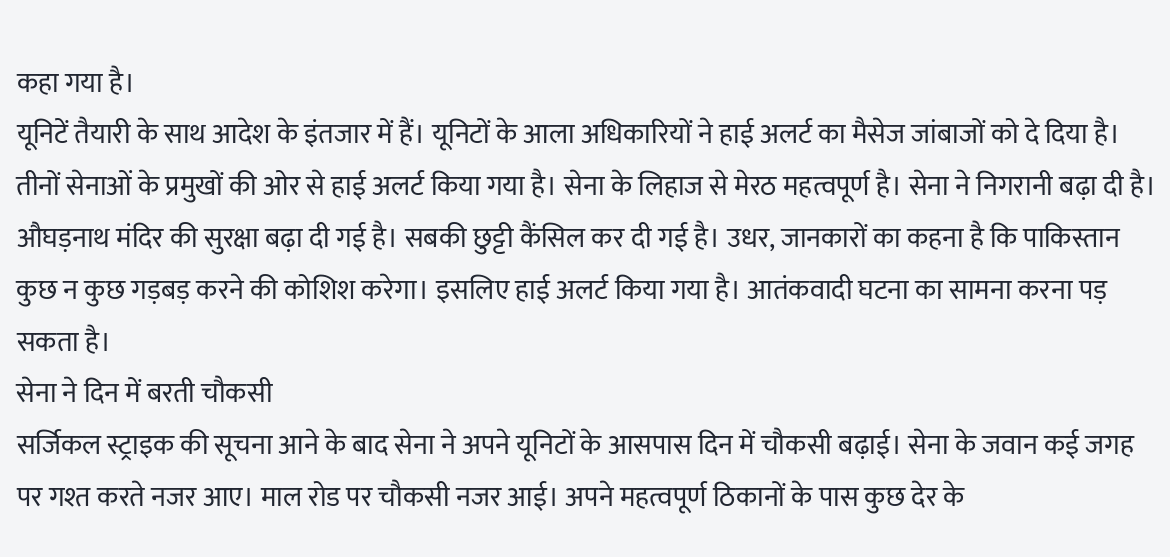कहा गया है।
यूनिटें तैयारी के साथ आदेश के इंतजार में हैं। यूनिटों के आला अधिकारियों ने हाई अलर्ट का मैसेज जांबाजों को दे दिया है। तीनों सेनाओं के प्रमुखों की ओर से हाई अलर्ट किया गया है। सेना के लिहाज से मेरठ महत्वपूर्ण है। सेना ने निगरानी बढ़ा दी है। औघड़नाथ मंदिर की सुरक्षा बढ़ा दी गई है। सबकी छुट्टी कैंसिल कर दी गई है। उधर, जानकारों का कहना है कि पाकिस्तान कुछ न कुछ गड़बड़ करने की कोशिश करेगा। इसलिए हाई अलर्ट किया गया है। आतंकवादी घटना का सामना करना पड़ सकता है।
सेना ने दिन में बरती चौकसी
सर्जिकल स्ट्राइक की सूचना आने के बाद सेना ने अपने यूनिटों के आसपास दिन में चौकसी बढ़ाई। सेना के जवान कई जगह पर गश्त करते नजर आए। माल रोड पर चौकसी नजर आई। अपने महत्वपूर्ण ठिकानों के पास कुछ देर के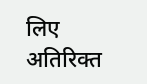लिए अतिरिक्त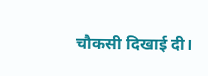चौकसी दिखाई दी।